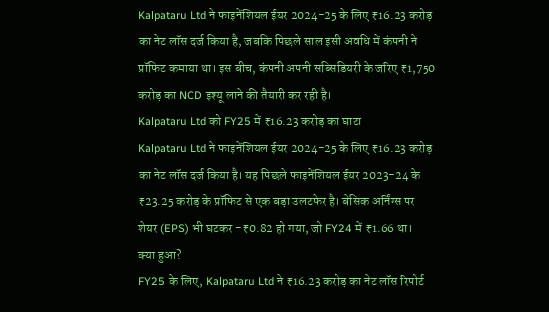Kalpataru Ltd ने फाइनेंशियल ईयर 2024-25 के लिए ₹16.23 करोड़ का नेट लॉस दर्ज किया है, जबकि पिछले साल इसी अवधि में कंपनी ने प्रॉफिट कमाया था। इस बीच, कंपनी अपनी सब्सिडियरी के जरिए ₹1,750 करोड़ का NCD इश्यू लाने की तैयारी कर रही है।
Kalpataru Ltd को FY25 में ₹16.23 करोड़ का घाटा
Kalpataru Ltd ने फाइनेंशियल ईयर 2024-25 के लिए ₹16.23 करोड़ का नेट लॉस दर्ज किया है। यह पिछले फाइनेंशियल ईयर 2023-24 के ₹23.25 करोड़ के प्रॉफिट से एक बड़ा उलटफेर है। बेसिक अर्निंग्स पर शेयर (EPS) भी घटकर -₹0.82 हो गया, जो FY24 में ₹1.66 था।
क्या हुआ?
FY25 के लिए, Kalpataru Ltd ने ₹16.23 करोड़ का नेट लॉस रिपोर्ट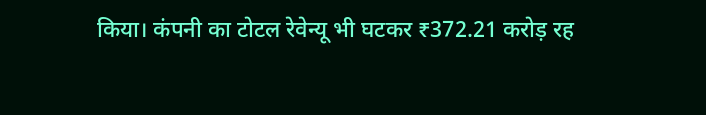किया। कंपनी का टोटल रेवेन्यू भी घटकर ₹372.21 करोड़ रह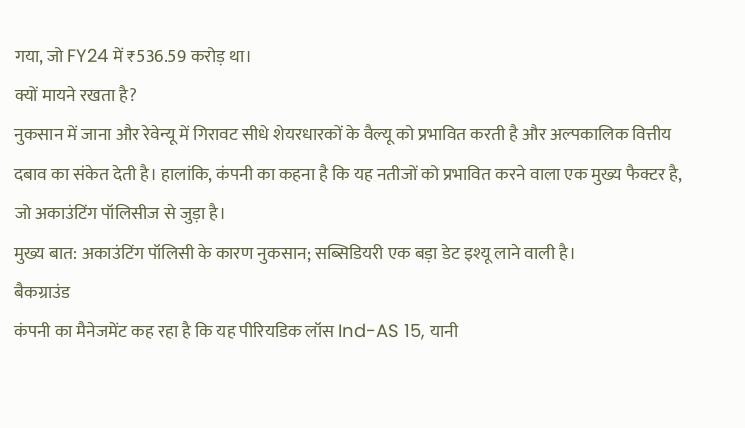गया, जो FY24 में ₹536.59 करोड़ था।
क्यों मायने रखता है?
नुकसान में जाना और रेवेन्यू में गिरावट सीधे शेयरधारकों के वैल्यू को प्रभावित करती है और अल्पकालिक वित्तीय दबाव का संकेत देती है। हालांकि, कंपनी का कहना है कि यह नतीजों को प्रभावित करने वाला एक मुख्य फैक्टर है, जो अकाउंटिंग पॉलिसीज से जुड़ा है।
मुख्य बात: अकाउंटिंग पॉलिसी के कारण नुकसान; सब्सिडियरी एक बड़ा डेट इश्यू लाने वाली है।
बैकग्राउंड
कंपनी का मैनेजमेंट कह रहा है कि यह पीरियडिक लॉस Ind-AS 15, यानी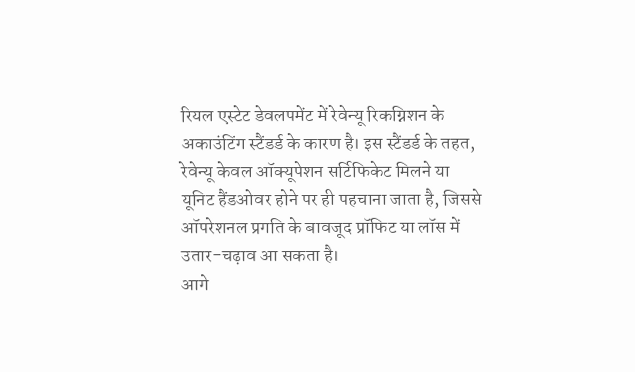रियल एस्टेट डेवलपमेंट में रेवेन्यू रिकग्निशन के अकाउंटिंग स्टैंडर्ड के कारण है। इस स्टैंडर्ड के तहत, रेवेन्यू केवल ऑक्यूपेशन सर्टिफिकेट मिलने या यूनिट हैंडओवर होने पर ही पहचाना जाता है, जिससे ऑपरेशनल प्रगति के बावजूद प्रॉफिट या लॉस में उतार-चढ़ाव आ सकता है।
आगे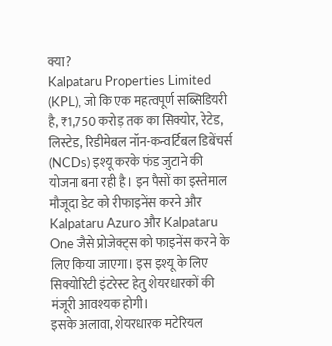क्या?
Kalpataru Properties Limited (KPL), जो कि एक महत्वपूर्ण सब्सिडियरी है, ₹1,750 करोड़ तक का सिक्योर, रेटेड, लिस्टेड, रिडीमेबल नॉन-कन्वर्टिबल डिबेंचर्स (NCDs) इश्यू करके फंड जुटाने की योजना बना रही है। इन पैसों का इस्तेमाल मौजूदा डेट को रीफाइनेंस करने और Kalpataru Azuro और Kalpataru One जैसे प्रोजेक्ट्स को फाइनेंस करने के लिए किया जाएगा। इस इश्यू के लिए सिक्योरिटी इंटरेस्ट हेतु शेयरधारकों की मंजूरी आवश्यक होगी।
इसके अलावा, शेयरधारक मटेरियल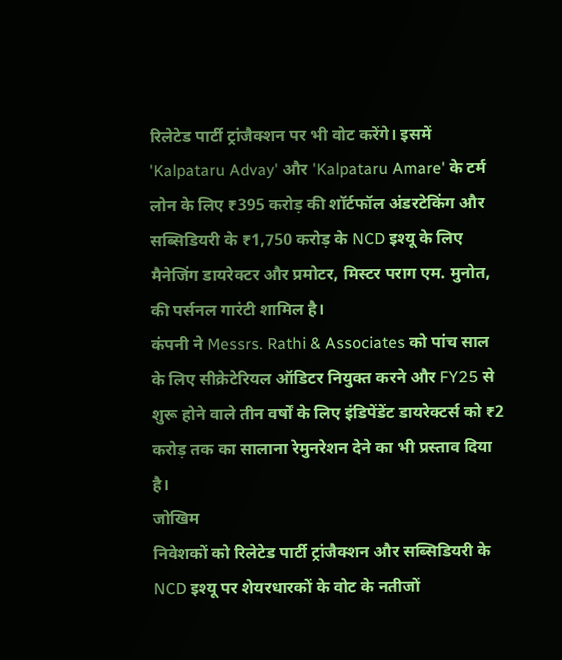रिलेटेड पार्टी ट्रांजैक्शन पर भी वोट करेंगे। इसमें 'Kalpataru Advay' और 'Kalpataru Amare' के टर्म लोन के लिए ₹395 करोड़ की शॉर्टफॉल अंडरटेकिंग और सब्सिडियरी के ₹1,750 करोड़ के NCD इश्यू के लिए मैनेजिंग डायरेक्टर और प्रमोटर, मिस्टर पराग एम. मुनोत, की पर्सनल गारंटी शामिल है।
कंपनी ने Messrs. Rathi & Associates को पांच साल के लिए सीक्रेटेरियल ऑडिटर नियुक्त करने और FY25 से शुरू होने वाले तीन वर्षों के लिए इंडिपेंडेंट डायरेक्टर्स को ₹2 करोड़ तक का सालाना रेमुनरेशन देने का भी प्रस्ताव दिया है।
जोखिम
निवेशकों को रिलेटेड पार्टी ट्रांजैक्शन और सब्सिडियरी के NCD इश्यू पर शेयरधारकों के वोट के नतीजों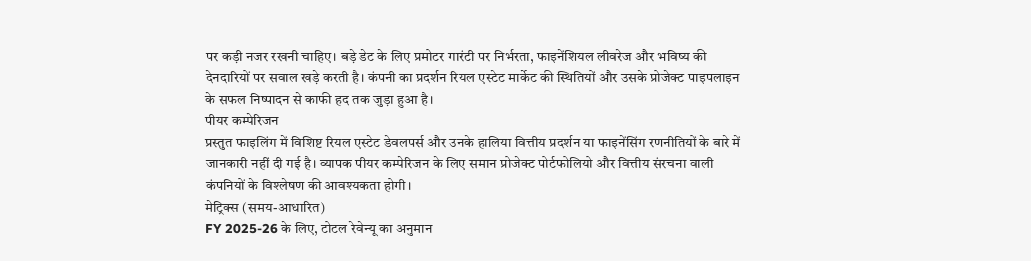पर कड़ी नजर रखनी चाहिए। बड़े डेट के लिए प्रमोटर गारंटी पर निर्भरता, फाइनेंशियल लीवरेज और भविष्य की देनदारियों पर सवाल खड़े करती है। कंपनी का प्रदर्शन रियल एस्टेट मार्केट की स्थितियों और उसके प्रोजेक्ट पाइपलाइन के सफल निष्पादन से काफी हद तक जुड़ा हुआ है।
पीयर कम्पेरिजन
प्रस्तुत फाइलिंग में विशिष्ट रियल एस्टेट डेवलपर्स और उनके हालिया वित्तीय प्रदर्शन या फाइनेंसिंग रणनीतियों के बारे में जानकारी नहीं दी गई है। व्यापक पीयर कम्पेरिजन के लिए समान प्रोजेक्ट पोर्टफोलियो और वित्तीय संरचना वाली कंपनियों के विश्लेषण की आवश्यकता होगी।
मेट्रिक्स (समय-आधारित)
FY 2025-26 के लिए, टोटल रेवेन्यू का अनुमान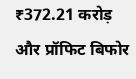₹372.21 करोड़ और प्रॉफिट बिफोर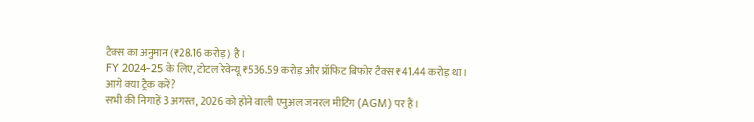टैक्स का अनुमान (₹28.16 करोड़) है।
FY 2024-25 के लिए, टोटल रेवेन्यू ₹536.59 करोड़ और प्रॉफिट बिफोर टैक्स ₹41.44 करोड़ था।
आगे क्या ट्रैक करें?
सभी की निगाहें 3 अगस्त, 2026 को होने वाली एनुअल जनरल मीटिंग (AGM) पर हैं।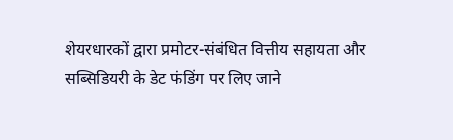शेयरधारकों द्वारा प्रमोटर-संबंधित वित्तीय सहायता और सब्सिडियरी के डेट फंडिंग पर लिए जाने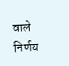वाले निर्णय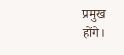प्रमुख होंगे।